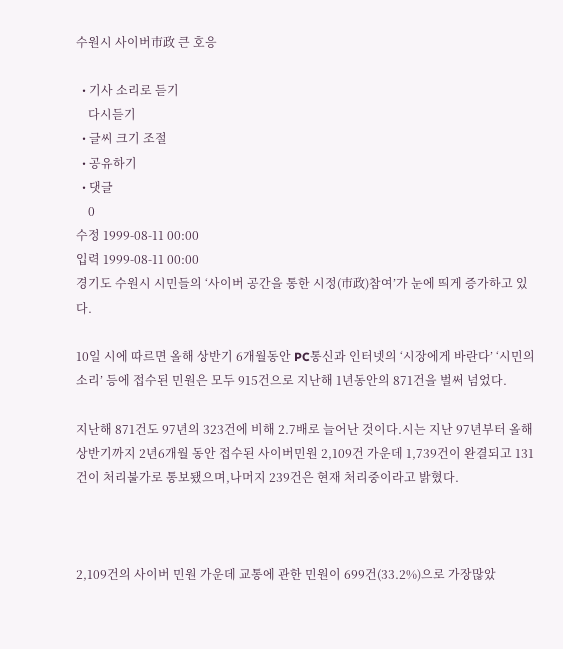수원시 사이버市政 큰 호응

  • 기사 소리로 듣기
    다시듣기
  • 글씨 크기 조절
  • 공유하기
  • 댓글
    0
수정 1999-08-11 00:00
입력 1999-08-11 00:00
경기도 수원시 시민들의 ‘사이버 공간을 통한 시정(市政)참여’가 눈에 띄게 증가하고 있다.

10일 시에 따르면 올해 상반기 6개월동안 PC통신과 인터넷의 ‘시장에게 바란다’ ‘시민의 소리’ 등에 접수된 민원은 모두 915건으로 지난해 1년동안의 871건을 벌써 넘었다.

지난해 871건도 97년의 323건에 비해 2.7배로 늘어난 것이다.시는 지난 97년부터 올해 상반기까지 2년6개월 동안 접수된 사이버민원 2,109건 가운데 1,739건이 완결되고 131건이 처리불가로 통보됐으며,나머지 239건은 현재 처리중이라고 밝혔다.



2,109건의 사이버 민원 가운데 교통에 관한 민원이 699건(33.2%)으로 가장많았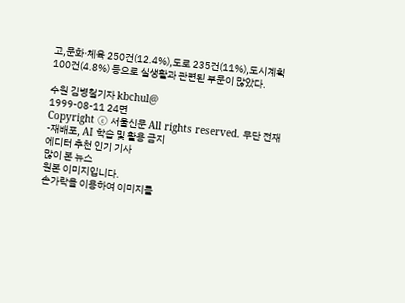고,문화·체육 250건(12.4%),도로 235건(11%),도시계획 100건(4.8%) 등으로 실생활과 관련된 부문이 많았다.

수원 김병철기자 kbchul@
1999-08-11 24면
Copyright ⓒ 서울신문 All rights reserved. 무단 전재-재배포, AI 학습 및 활용 금지
에디터 추천 인기 기사
많이 본 뉴스
원본 이미지입니다.
손가락을 이용하여 이미지를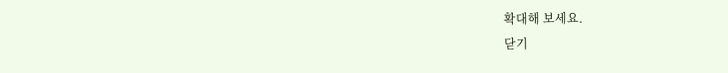확대해 보세요.
닫기